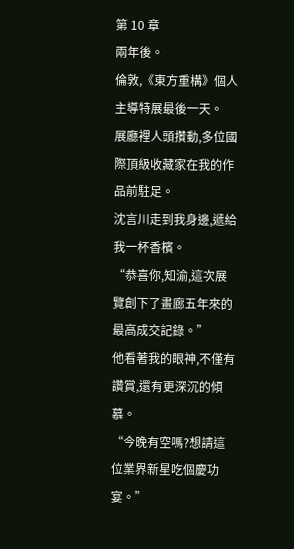第 10 章
兩年後。
倫敦,《東方重構》個人主導特展最後一天。
展廳裡人頭攢動,多位國際頂級收藏家在我的作品前駐足。
沈言川走到我身邊,遞給我一杯香檳。
“恭喜你,知渝,這次展覽創下了畫廊五年來的最高成交記錄。”
他看著我的眼神,不僅有讚賞,還有更深沉的傾慕。
“今晚有空嗎?想請這位業界新星吃個慶功宴。”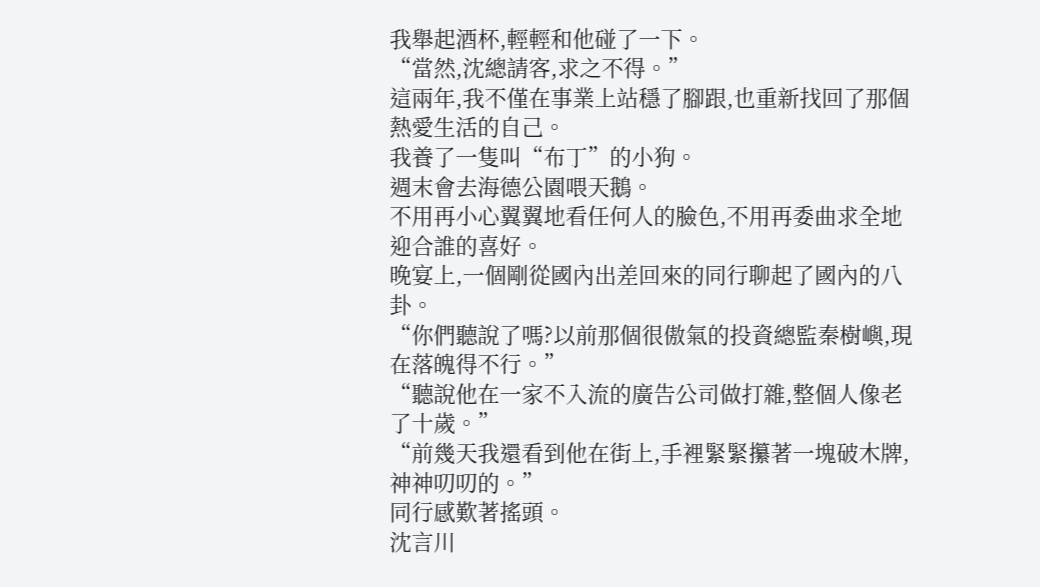我舉起酒杯,輕輕和他碰了一下。
“當然,沈總請客,求之不得。”
這兩年,我不僅在事業上站穩了腳跟,也重新找回了那個熱愛生活的自己。
我養了一隻叫“布丁”的小狗。
週末會去海德公園喂天鵝。
不用再小心翼翼地看任何人的臉色,不用再委曲求全地迎合誰的喜好。
晚宴上,一個剛從國內出差回來的同行聊起了國內的八卦。
“你們聽說了嗎?以前那個很傲氣的投資總監秦樹嶼,現在落魄得不行。”
“聽說他在一家不入流的廣告公司做打雜,整個人像老了十歲。”
“前幾天我還看到他在街上,手裡緊緊攥著一塊破木牌,神神叨叨的。”
同行感歎著搖頭。
沈言川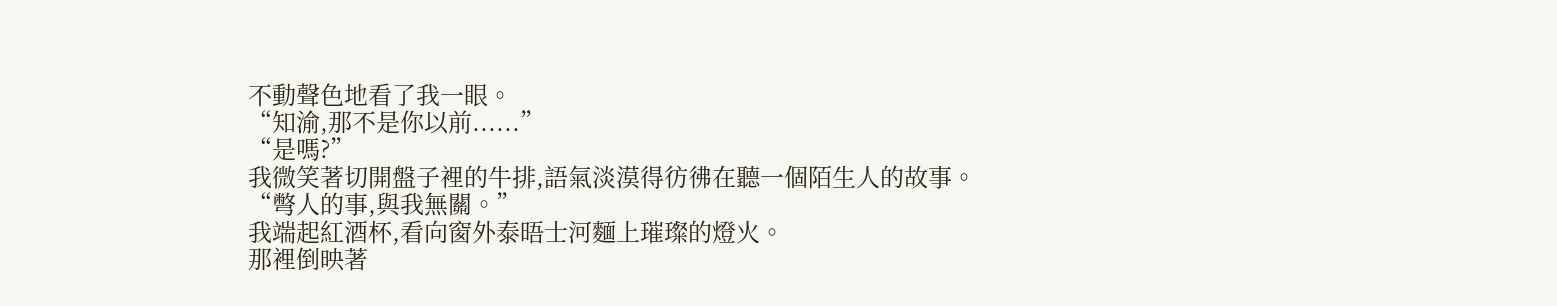不動聲色地看了我一眼。
“知渝,那不是你以前......”
“是嗎?”
我微笑著切開盤子裡的牛排,語氣淡漠得彷彿在聽一個陌生人的故事。
“彆人的事,與我無關。”
我端起紅酒杯,看向窗外泰晤士河麵上璀璨的燈火。
那裡倒映著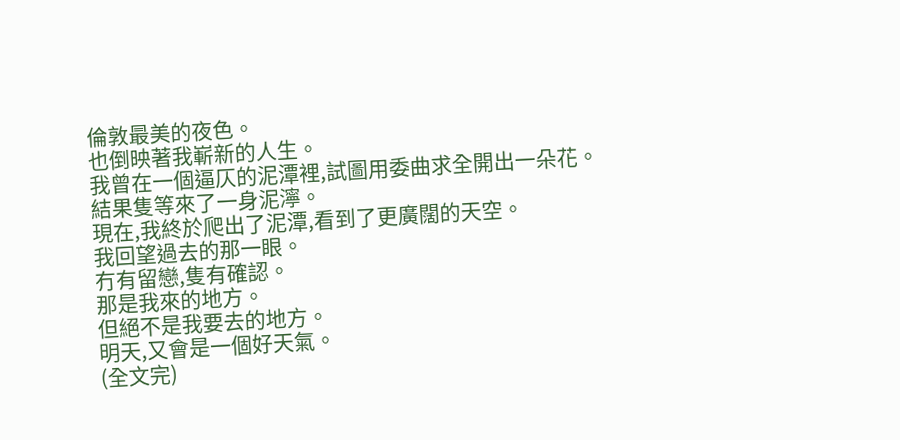倫敦最美的夜色。
也倒映著我嶄新的人生。
我曾在一個逼仄的泥潭裡,試圖用委曲求全開出一朵花。
結果隻等來了一身泥濘。
現在,我終於爬出了泥潭,看到了更廣闊的天空。
我回望過去的那一眼。
冇有留戀,隻有確認。
那是我來的地方。
但絕不是我要去的地方。
明天,又會是一個好天氣。
(全文完)